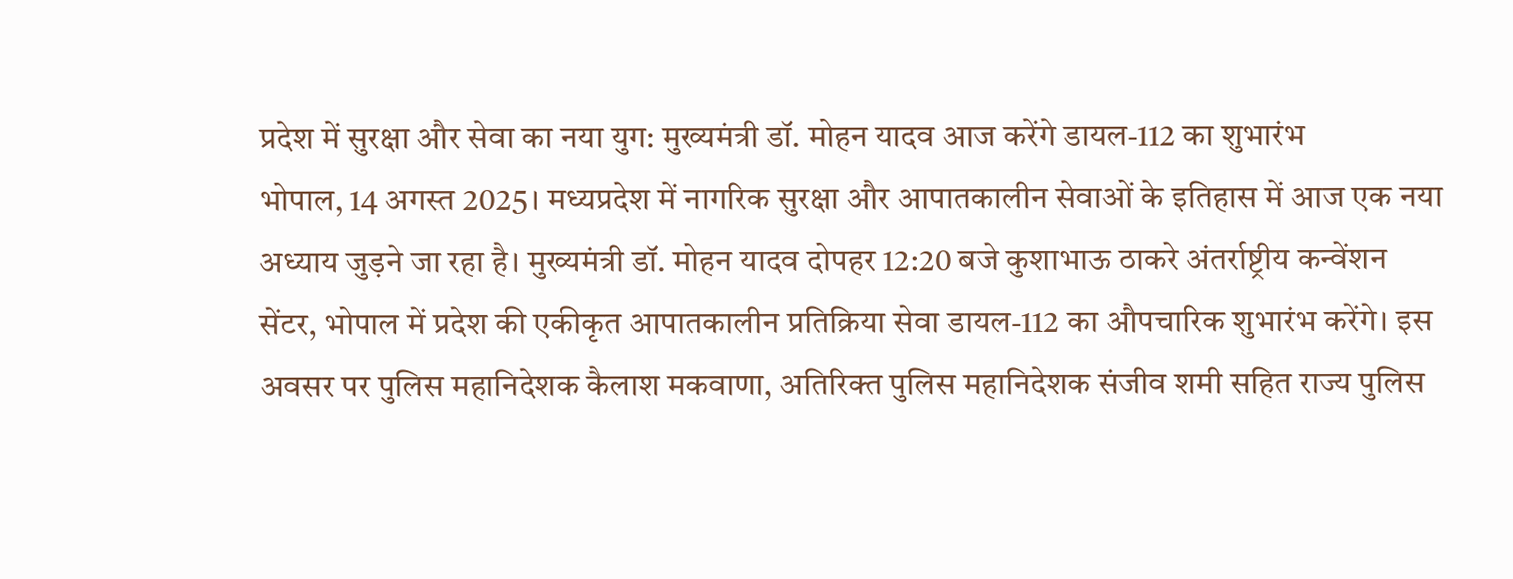प्रदेश में सुरक्षा और सेवा का नया युग: मुख्यमंत्री डॉ. मोहन यादव आज करेंगे डायल-112 का शुभारंभ
भोपाल, 14 अगस्त 2025। मध्यप्रदेश में नागरिक सुरक्षा और आपातकालीन सेवाओं के इतिहास में आज एक नया अध्याय जुड़ने जा रहा है। मुख्यमंत्री डॉ. मोहन यादव दोपहर 12:20 बजे कुशाभाऊ ठाकरे अंतर्राष्ट्रीय कन्वेंशन सेंटर, भोपाल में प्रदेश की एकीकृत आपातकालीन प्रतिक्रिया सेवा डायल-112 का औपचारिक शुभारंभ करेंगे। इस अवसर पर पुलिस महानिदेशक कैलाश मकवाणा, अतिरिक्त पुलिस महानिदेशक संजीव शमी सहित राज्य पुलिस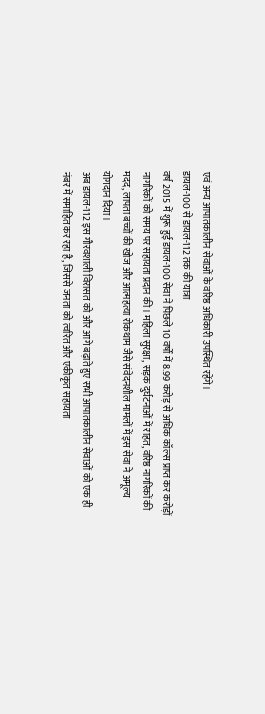एवं अन्य आपातकालीन सेवाओं के वरिष्ठ अधिकारी उपस्थित रहेंगे।
डायल-100 से डायल-112 तक की यात्रा
वर्ष 2015 में शुरू हुई डायल-100 सेवा ने पिछले 10 वर्षों में 8.99 करोड़ से अधिक कॉल्स प्राप्त कर करोड़ों नागरिकों को समय पर सहायता प्रदान की। महिला सुरक्षा, सड़क दुर्घटनाओं में राहत, वरिष्ठ नागरिकों की मदद, लापता बच्चों की खोज और आत्महत्या रोकथाम जैसे संवेदनशील मामलों में इस सेवा ने अमूल्य योगदान दिया।
अब डायल-112 इस गौरवशाली विरासत को और आगे बढ़ाते हुए सभी आपातकालीन सेवाओं को एक ही नंबर में समाहित कर रहा है, जिससे जनता को त्वरित और एकीकृत सहायता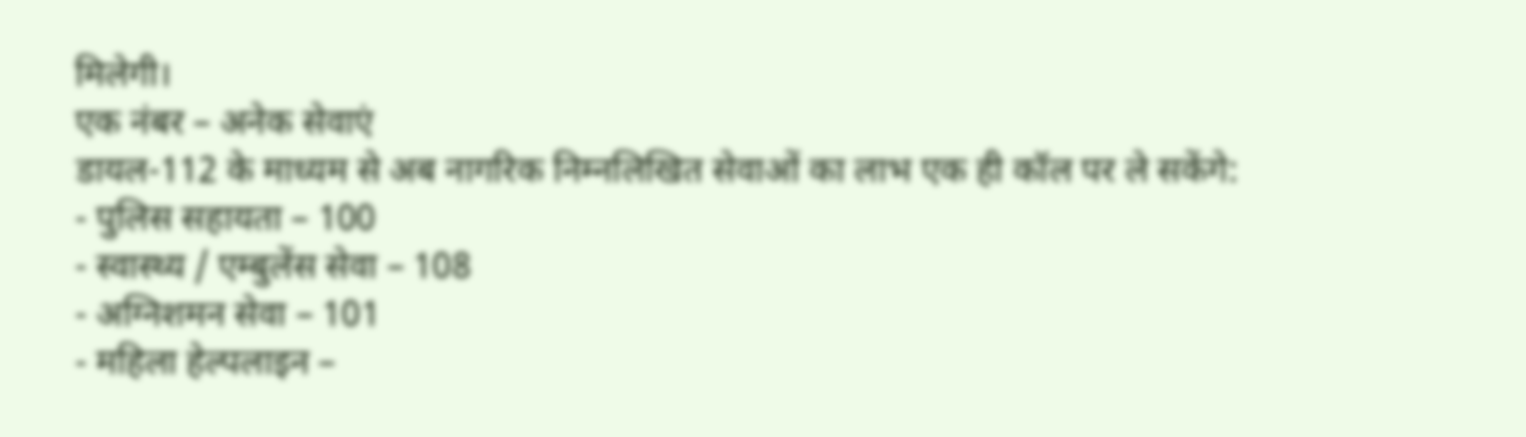मिलेगी।
एक नंबर – अनेक सेवाएं
डायल-112 के माध्यम से अब नागरिक निम्नलिखित सेवाओं का लाभ एक ही कॉल पर ले सकेंगे:
- पुलिस सहायता – 100
- स्वास्थ्य / एम्बुलेंस सेवा – 108
- अग्निशमन सेवा – 101
- महिला हेल्पलाइन –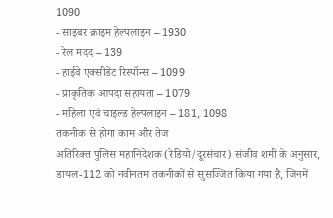1090
- साइबर क्राइम हेल्पलाइन – 1930
- रेल मदद – 139
- हाईवे एक्सीडेंट रिस्पॉन्स – 1099
- प्राकृतिक आपदा सहायता – 1079
- महिला एवं चाइल्ड हेल्पलाइन – 181, 1098
तकनीक से होगा काम और तेज
अतिरिक्त पुलिस महानिदेशक (रेडियो/दूरसंचार) संजीव शमी के अनुसार, डायल-112 को नवीनतम तकनीकों से सुसज्जित किया गया है, जिनमें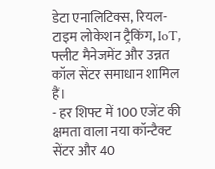डेटा एनालिटिक्स, रियल-टाइम लोकेशन ट्रैकिंग, IoT, फ्लीट मैनेजमेंट और उन्नत कॉल सेंटर समाधान शामिल हैं।
- हर शिफ्ट में 100 एजेंट की क्षमता वाला नया कॉन्टैक्ट सेंटर और 40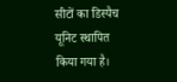सीटों का डिस्पैच यूनिट स्थापित किया गया है।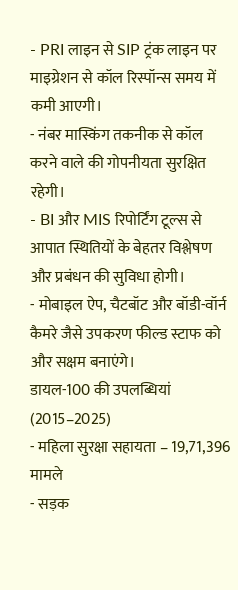- PRI लाइन से SIP ट्रंक लाइन पर माइग्रेशन से कॉल रिस्पॉन्स समय में कमी आएगी।
- नंबर मास्किंग तकनीक से कॉल करने वाले की गोपनीयता सुरक्षित रहेगी।
- BI और MIS रिपोर्टिंग टूल्स से आपात स्थितियों के बेहतर विश्लेषण और प्रबंधन की सुविधा होगी।
- मोबाइल ऐप, चैटबॉट और बॉडी-वॉर्न कैमरे जैसे उपकरण फील्ड स्टाफ को और सक्षम बनाएंगे।
डायल-100 की उपलब्धियां (2015–2025)
- महिला सुरक्षा सहायता – 19,71,396 मामले
- सड़क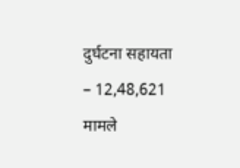दुर्घटना सहायता – 12,48,621 मामले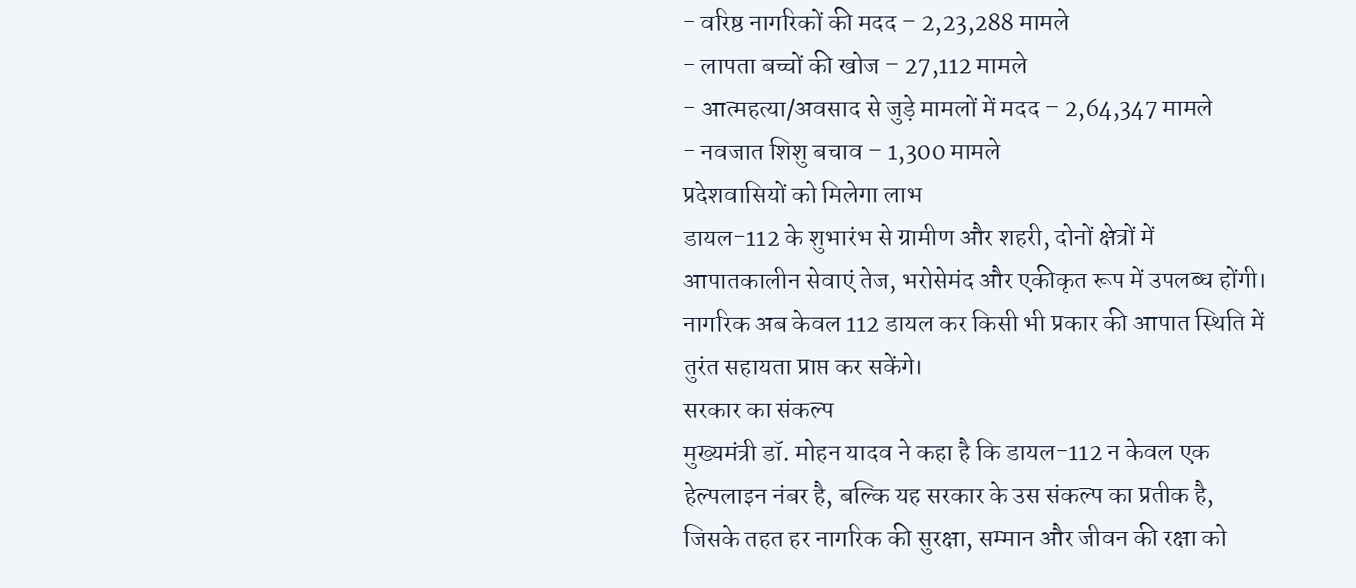- वरिष्ठ नागरिकों की मदद – 2,23,288 मामले
- लापता बच्चों की खोज – 27,112 मामले
- आत्महत्या/अवसाद से जुड़े मामलों में मदद – 2,64,347 मामले
- नवजात शिशु बचाव – 1,300 मामले
प्रदेशवासियों को मिलेगा लाभ
डायल-112 के शुभारंभ से ग्रामीण और शहरी, दोनों क्षेत्रों में आपातकालीन सेवाएं तेज, भरोसेमंद और एकीकृत रूप में उपलब्ध होंगी। नागरिक अब केवल 112 डायल कर किसी भी प्रकार की आपात स्थिति में तुरंत सहायता प्राप्त कर सकेंगे।
सरकार का संकल्प
मुख्यमंत्री डॉ. मोहन यादव ने कहा है कि डायल-112 न केवल एक हेल्पलाइन नंबर है, बल्कि यह सरकार के उस संकल्प का प्रतीक है, जिसके तहत हर नागरिक की सुरक्षा, सम्मान और जीवन की रक्षा को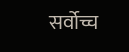सर्वोच्च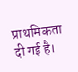प्राथमिकता दी गई है।